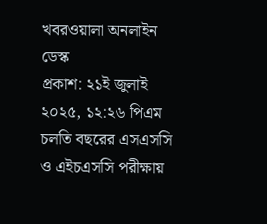খবরওয়ালা অনলাইন ডেস্ক
প্রকাশ: ২১ই জুলাই ২০২৫, ১২:২৬ পিএম
চলতি বছরের এসএসসি ও এইচএসসি পরীক্ষায়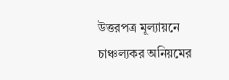উত্তরপত্র মূল্যায়নে চাঞ্চল্যকর অনিয়মের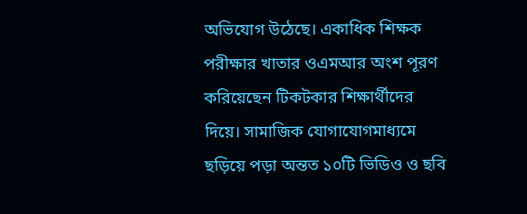অভিযোগ উঠেছে। একাধিক শিক্ষক পরীক্ষার খাতার ওএমআর অংশ পূরণ করিয়েছেন টিকটকার শিক্ষার্থীদের দিয়ে। সামাজিক যোগাযোগমাধ্যমে ছড়িয়ে পড়া অন্তত ১০টি ভিডিও ও ছবি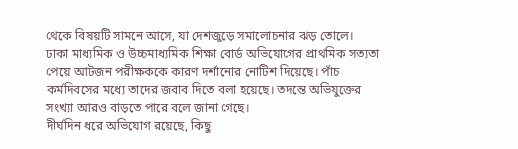থেকে বিষয়টি সামনে আসে, যা দেশজুড়ে সমালোচনার ঝড় তোলে।
ঢাকা মাধ্যমিক ও উচ্চমাধ্যমিক শিক্ষা বোর্ড অভিযোগের প্রাথমিক সত্যতা পেয়ে আটজন পরীক্ষককে কারণ দর্শানোর নোটিশ দিয়েছে। পাঁচ কর্মদিবসের মধ্যে তাদের জবাব দিতে বলা হয়েছে। তদন্তে অভিযুক্তের সংখ্যা আরও বাড়তে পারে বলে জানা গেছে।
দীর্ঘদিন ধরে অভিযোগ রয়েছে, কিছু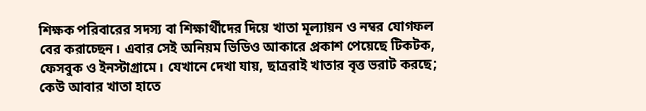শিক্ষক পরিবারের সদস্য বা শিক্ষার্থীদের দিয়ে খাতা মূল্যায়ন ও নম্বর যোগফল বের করাচ্ছেন। এবার সেই অনিয়ম ভিডিও আকারে প্রকাশ পেয়েছে টিকটক, ফেসবুক ও ইনস্টাগ্রামে। যেখানে দেখা যায়, ছাত্ররাই খাতার বৃত্ত ভরাট করছে; কেউ আবার খাতা হাতে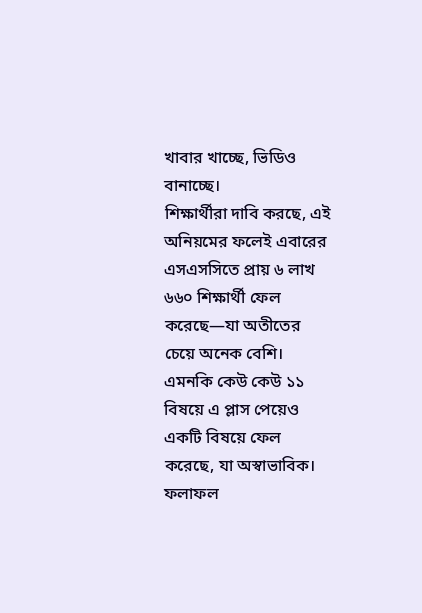খাবার খাচ্ছে, ভিডিও বানাচ্ছে।
শিক্ষার্থীরা দাবি করছে, এই অনিয়মের ফলেই এবারের এসএসসিতে প্রায় ৬ লাখ ৬৬০ শিক্ষার্থী ফেল করেছে—যা অতীতের চেয়ে অনেক বেশি। এমনকি কেউ কেউ ১১ বিষয়ে এ প্লাস পেয়েও একটি বিষয়ে ফেল করেছে, যা অস্বাভাবিক। ফলাফল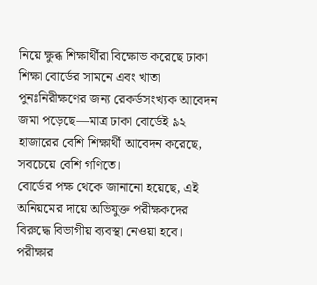নিয়ে ক্ষুব্ধ শিক্ষার্থীরা বিক্ষোভ করেছে ঢাকা শিক্ষা বোর্ডের সামনে এবং খাতা পুনঃনিরীক্ষণের জন্য রেকর্ডসংখ্যক আবেদন জমা পড়েছে—মাত্র ঢাকা বোর্ডেই ৯২ হাজারের বেশি শিক্ষার্থী আবেদন করেছে, সবচেয়ে বেশি গণিতে।
বোর্ডের পক্ষ থেকে জানানো হয়েছে, এই অনিয়মের দায়ে অভিযুক্ত পরীক্ষকদের বিরুদ্ধে বিভাগীয় ব্যবস্থা নেওয়া হবে। পরীক্ষার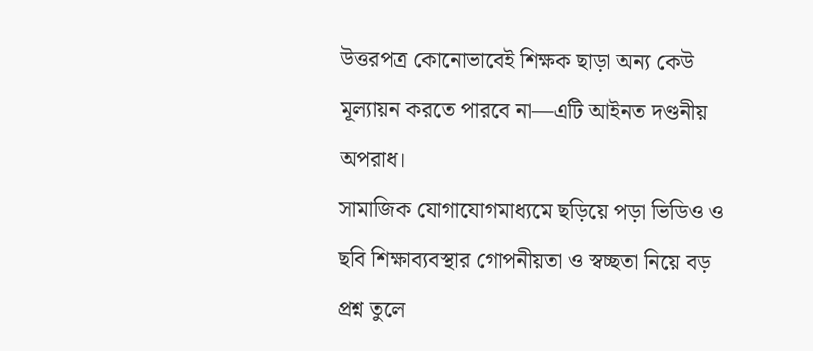উত্তরপত্র কোনোভাবেই শিক্ষক ছাড়া অন্য কেউ মূল্যায়ন করতে পারবে না—এটি আইনত দণ্ডনীয় অপরাধ।
সামাজিক যোগাযোগমাধ্যমে ছড়িয়ে পড়া ভিডিও ও ছবি শিক্ষাব্যবস্থার গোপনীয়তা ও স্বচ্ছতা নিয়ে বড় প্রশ্ন তুলে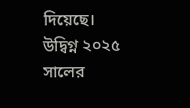দিয়েছে। উদ্বিগ্ন ২০২৫ সালের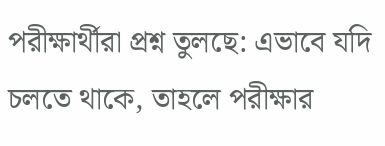পরীক্ষার্থীরা প্রশ্ন তুলছে: এভাবে যদি চলতে থাকে, তাহলে পরীক্ষার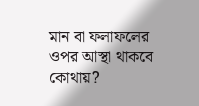মান বা ফলাফলের ওপর আস্থা থাকবে কোথায়?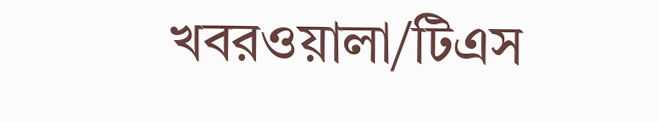খবরওয়ালা/টিএস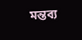মন্তব্য